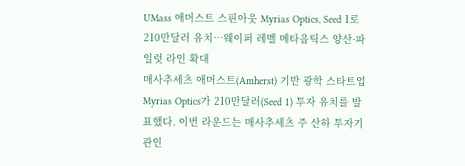UMass 애머스트 스핀아웃 Myrias Optics, Seed 1로 210만달러 유치…웨이퍼 레벨 메타옵틱스 양산·파일럿 라인 확대
매사추세츠 애머스트(Amherst) 기반 광학 스타트업 Myrias Optics가 210만달러(Seed 1) 투자 유치를 발표했다. 이번 라운드는 매사추세츠 주 산하 투자기관인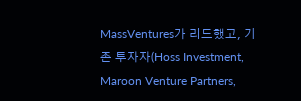MassVentures가 리드했고, 기존 투자자(Hoss Investment, Maroon Venture Partners,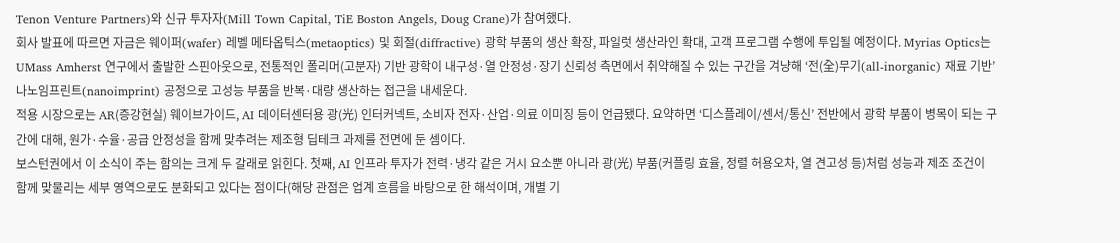Tenon Venture Partners)와 신규 투자자(Mill Town Capital, TiE Boston Angels, Doug Crane)가 참여했다.
회사 발표에 따르면 자금은 웨이퍼(wafer) 레벨 메타옵틱스(metaoptics) 및 회절(diffractive) 광학 부품의 생산 확장, 파일럿 생산라인 확대, 고객 프로그램 수행에 투입될 예정이다. Myrias Optics는 UMass Amherst 연구에서 출발한 스핀아웃으로, 전통적인 폴리머(고분자) 기반 광학이 내구성·열 안정성·장기 신뢰성 측면에서 취약해질 수 있는 구간을 겨냥해 ‘전(全)무기(all-inorganic) 재료 기반’ 나노임프린트(nanoimprint) 공정으로 고성능 부품을 반복·대량 생산하는 접근을 내세운다.
적용 시장으로는 AR(증강현실) 웨이브가이드, AI 데이터센터용 광(光) 인터커넥트, 소비자 전자·산업·의료 이미징 등이 언급됐다. 요약하면 ‘디스플레이/센서/통신’ 전반에서 광학 부품이 병목이 되는 구간에 대해, 원가·수율·공급 안정성을 함께 맞추려는 제조형 딥테크 과제를 전면에 둔 셈이다.
보스턴권에서 이 소식이 주는 함의는 크게 두 갈래로 읽힌다. 첫째, AI 인프라 투자가 전력·냉각 같은 거시 요소뿐 아니라 광(光) 부품(커플링 효율, 정렬 허용오차, 열 견고성 등)처럼 성능과 제조 조건이 함께 맞물리는 세부 영역으로도 분화되고 있다는 점이다(해당 관점은 업계 흐름을 바탕으로 한 해석이며, 개별 기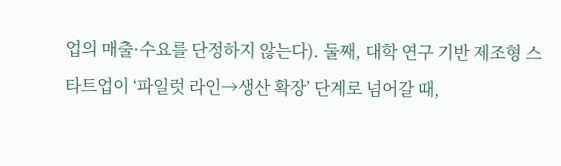업의 매출·수요를 단정하지 않는다). 둘째, 대학 연구 기반 제조형 스타트업이 ‘파일럿 라인→생산 확장’ 단계로 넘어갈 때,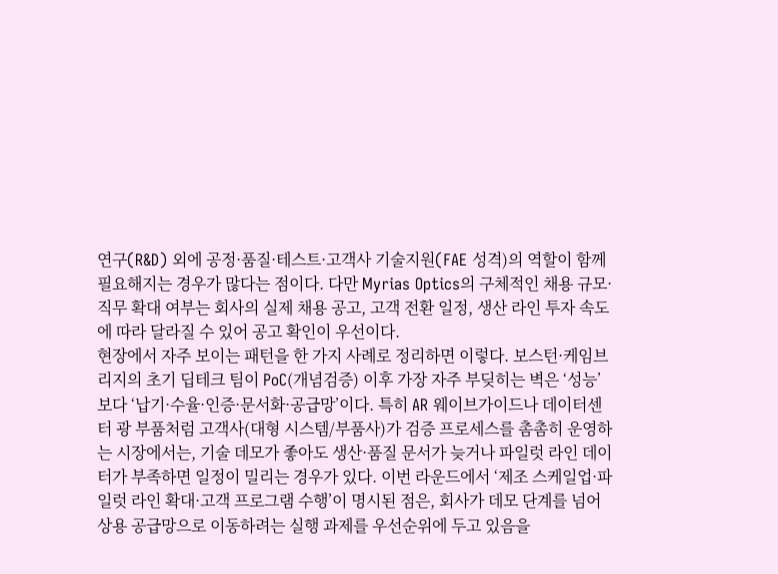연구(R&D) 외에 공정·품질·테스트·고객사 기술지원(FAE 성격)의 역할이 함께 필요해지는 경우가 많다는 점이다. 다만 Myrias Optics의 구체적인 채용 규모·직무 확대 여부는 회사의 실제 채용 공고, 고객 전환 일정, 생산 라인 투자 속도에 따라 달라질 수 있어 공고 확인이 우선이다.
현장에서 자주 보이는 패턴을 한 가지 사례로 정리하면 이렇다. 보스턴·케임브리지의 초기 딥테크 팀이 PoC(개념검증) 이후 가장 자주 부딪히는 벽은 ‘성능’보다 ‘납기·수율·인증·문서화·공급망’이다. 특히 AR 웨이브가이드나 데이터센터 광 부품처럼 고객사(대형 시스템/부품사)가 검증 프로세스를 촘촘히 운영하는 시장에서는, 기술 데모가 좋아도 생산·품질 문서가 늦거나 파일럿 라인 데이터가 부족하면 일정이 밀리는 경우가 있다. 이번 라운드에서 ‘제조 스케일업·파일럿 라인 확대·고객 프로그램 수행’이 명시된 점은, 회사가 데모 단계를 넘어 상용 공급망으로 이동하려는 실행 과제를 우선순위에 두고 있음을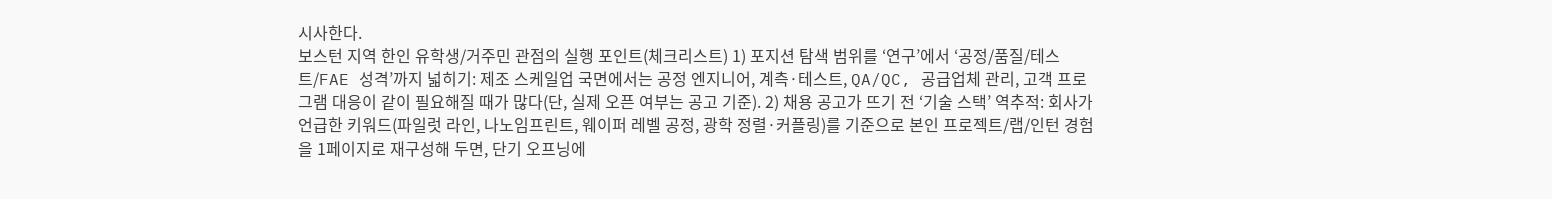시사한다.
보스턴 지역 한인 유학생/거주민 관점의 실행 포인트(체크리스트) 1) 포지션 탐색 범위를 ‘연구’에서 ‘공정/품질/테스트/FAE 성격’까지 넓히기: 제조 스케일업 국면에서는 공정 엔지니어, 계측·테스트, QA/QC, 공급업체 관리, 고객 프로그램 대응이 같이 필요해질 때가 많다(단, 실제 오픈 여부는 공고 기준). 2) 채용 공고가 뜨기 전 ‘기술 스택’ 역추적: 회사가 언급한 키워드(파일럿 라인, 나노임프린트, 웨이퍼 레벨 공정, 광학 정렬·커플링)를 기준으로 본인 프로젝트/랩/인턴 경험을 1페이지로 재구성해 두면, 단기 오프닝에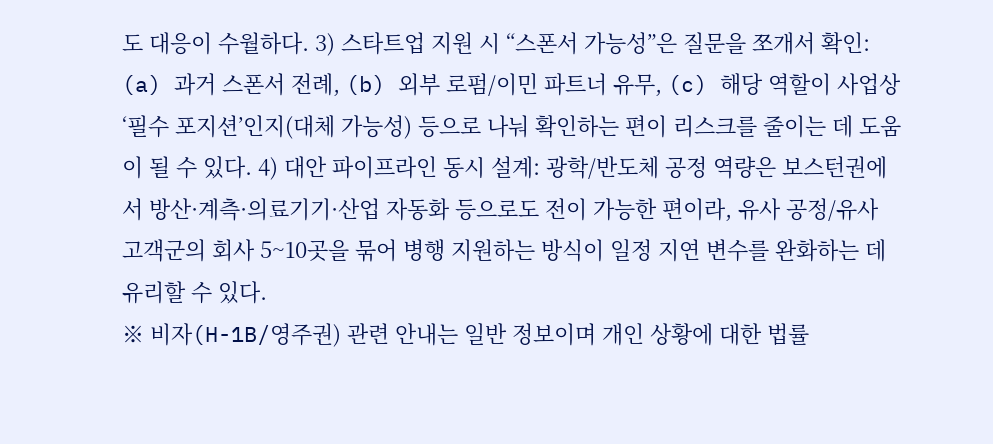도 대응이 수월하다. 3) 스타트업 지원 시 “스폰서 가능성”은 질문을 쪼개서 확인: (a) 과거 스폰서 전례, (b) 외부 로펌/이민 파트너 유무, (c) 해당 역할이 사업상 ‘필수 포지션’인지(대체 가능성) 등으로 나눠 확인하는 편이 리스크를 줄이는 데 도움이 될 수 있다. 4) 대안 파이프라인 동시 설계: 광학/반도체 공정 역량은 보스턴권에서 방산·계측·의료기기·산업 자동화 등으로도 전이 가능한 편이라, 유사 공정/유사 고객군의 회사 5~10곳을 묶어 병행 지원하는 방식이 일정 지연 변수를 완화하는 데 유리할 수 있다.
※ 비자(H-1B/영주권) 관련 안내는 일반 정보이며 개인 상황에 대한 법률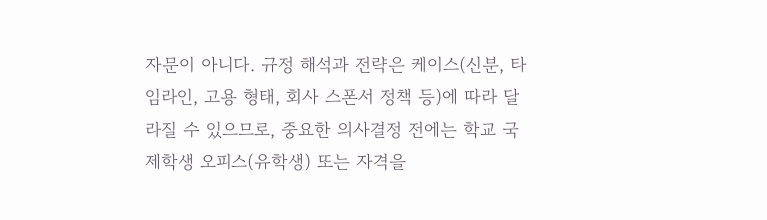자문이 아니다. 규정 해석과 전략은 케이스(신분, 타임라인, 고용 형태, 회사 스폰서 정책 등)에 따라 달라질 수 있으므로, 중요한 의사결정 전에는 학교 국제학생 오피스(유학생) 또는 자격을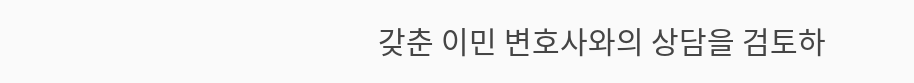갖춘 이민 변호사와의 상담을 검토하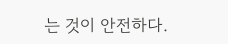는 것이 안전하다.